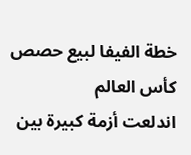خطة الفيفا لبيع حصص كأس العالم
اندلعت أزمة كبيرة بين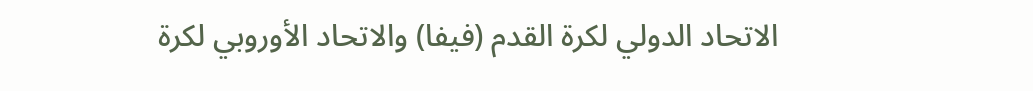الاتحاد الدولي لكرة القدم (فيفا) والاتحاد الأوروبي لكرة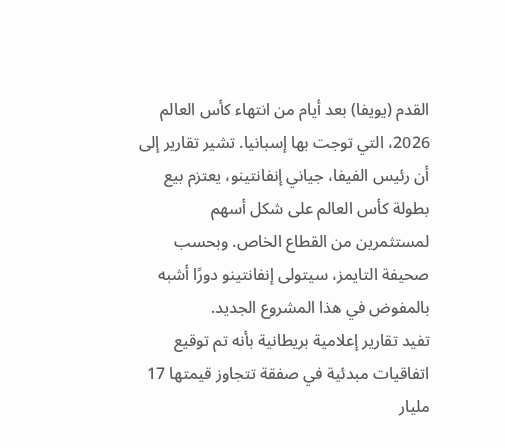القدم (يويفا) بعد أيام من انتهاء كأس العالم 2026، التي توجت بها إسبانيا. تشير تقارير إلى أن رئيس الفيفا، جياني إنفانتينو، يعتزم بيع بطولة كأس العالم على شكل أسهم لمستثمرين من القطاع الخاص. وبحسب صحيفة التايمز، سيتولى إنفانتينو دورًا أشبه بالمفوض في هذا المشروع الجديد.
تفيد تقارير إعلامية بريطانية بأنه تم توقيع اتفاقيات مبدئية في صفقة تتجاوز قيمتها 17 مليار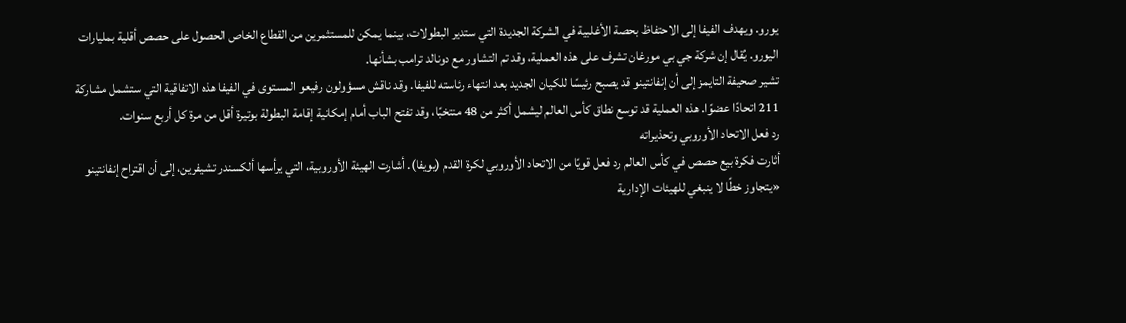يورو. ويهدف الفيفا إلى الاحتفاظ بحصة الأغلبية في الشركة الجديدة التي ستدير البطولات، بينما يمكن للمستثمرين من القطاع الخاص الحصول على حصص أقلية بمليارات اليورو. يُقال إن شركة جي بي مورغان تشرف على هذه العملية، وقد تم التشاور مع دونالد ترامب بشأنها.
تشير صحيفة التايمز إلى أن إنفانتينو قد يصبح رئيسًا للكيان الجديد بعد انتهاء رئاسته للفيفا. وقد ناقش مسؤولون رفيعو المستوى في الفيفا هذه الاتفاقية التي ستشمل مشاركة 211 اتحادًا عضوًا. هذه العملية قد توسع نطاق كأس العالم ليشمل أكثر من 48 منتخبًا، وقد تفتح الباب أمام إمكانية إقامة البطولة بوتيرة أقل من مرة كل أربع سنوات.
رد فعل الاتحاد الأوروبي وتحذيراته
أثارت فكرة بيع حصص في كأس العالم رد فعل قويًا من الاتحاد الأوروبي لكرة القدم (يويفا). أشارت الهيئة الأوروبية، التي يرأسها ألكسندر تشيفرين، إلى أن اقتراح إنفانتينو «يتجاوز خطًا لا ينبغي للهيئات الإدارية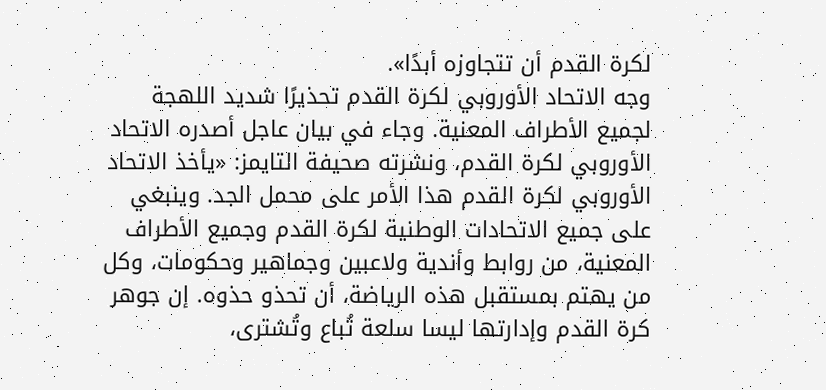لكرة القدم أن تتجاوزه أبدًا».
وجه الاتحاد الأوروبي لكرة القدم تحذيرًا شديد اللهجة لجميع الأطراف المعنية. وجاء في بيان عاجل أصدره الاتحاد الأوروبي لكرة القدم، ونشرته صحيفة التايمز: «يأخذ الاتحاد الأوروبي لكرة القدم هذا الأمر على محمل الجد. وينبغي على جميع الاتحادات الوطنية لكرة القدم وجميع الأطراف المعنية، من روابط وأندية ولاعبين وجماهير وحكومات، وكل من يهتم بمستقبل هذه الرياضة، أن تحذو حذوه. إن جوهر كرة القدم وإدارتها ليسا سلعة تُباع وتُشترى،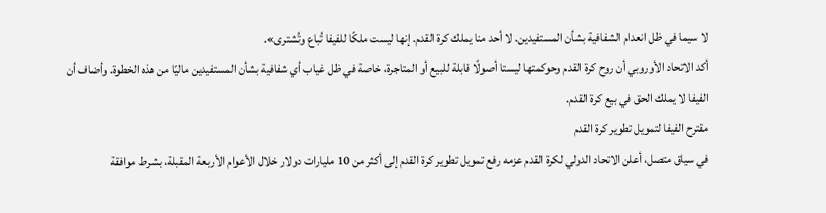لا سيما في ظل انعدام الشفافية بشأن المستفيدين. لا أحد منا يملك كرة القدم. إنها ليست ملكًا للفيفا تُباع وتُشترى».
أكد الاتحاد الأوروبي أن روح كرة القدم وحوكمتها ليستا أصولًا قابلة للبيع أو المتاجرة، خاصة في ظل غياب أي شفافية بشأن المستفيدين ماليًا من هذه الخطوة. وأضاف أن الفيفا لا يملك الحق في بيع كرة القدم.
مقترح الفيفا لتمويل تطوير كرة القدم
في سياق متصل، أعلن الاتحاد الدولي لكرة القدم عزمه رفع تمويل تطوير كرة القدم إلى أكثر من 10 مليارات دولار خلال الأعوام الأربعة المقبلة، بشرط موافقة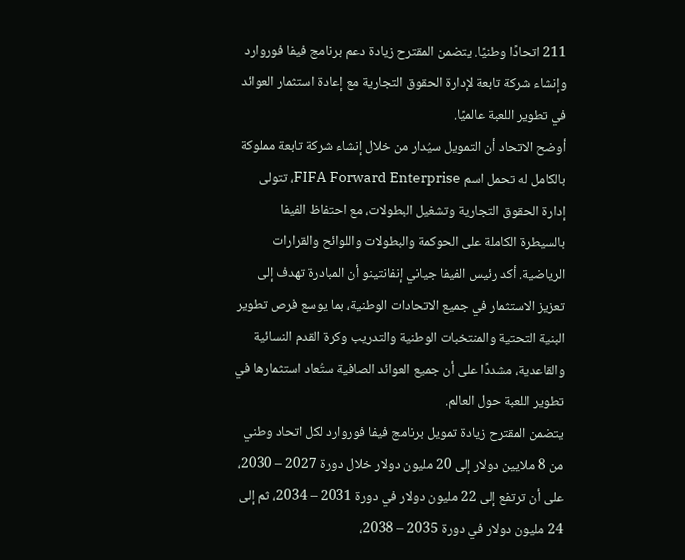211 اتحادًا وطنيًا. يتضمن المقترح زيادة دعم برنامج فيفا فوروارد وإنشاء شركة تابعة لإدارة الحقوق التجارية مع إعادة استثمار العوائد في تطوير اللعبة عالميًا.
أوضح الاتحاد أن التمويل سيُدار من خلال إنشاء شركة تابعة مملوكة بالكامل له تحمل اسم FIFA Forward Enterprise، تتولى إدارة الحقوق التجارية وتشغيل البطولات، مع احتفاظ الفيفا بالسيطرة الكاملة على الحوكمة والبطولات واللوائح والقرارات الرياضية. أكد رئيس الفيفا جياني إنفانتينو أن المبادرة تهدف إلى تعزيز الاستثمار في جميع الاتحادات الوطنية، بما يوسع فرص تطوير البنية التحتية والمنتخبات الوطنية والتدريب وكرة القدم النسائية والقاعدية، مشددًا على أن جميع العوائد الصافية ستُعاد استثمارها في تطوير اللعبة حول العالم.
يتضمن المقترح زيادة تمويل برنامج فيفا فوروارد لكل اتحاد وطني من 8 ملايين دولار إلى 20 مليون دولار خلال دورة 2027 – 2030، على أن ترتفع إلى 22 مليون دولار في دورة 2031 – 2034، ثم إلى 24 مليون دولار في دورة 2035 – 2038،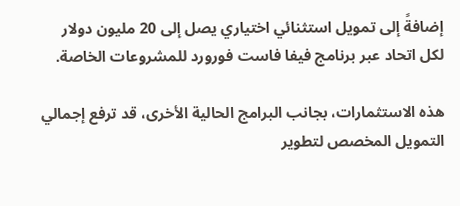إضافةً إلى تمويل استثنائي اختياري يصل إلى 20 مليون دولار لكل اتحاد عبر برنامج فيفا فاست فورورد للمشروعات الخاصة.

هذه الاستثمارات، بجانب البرامج الحالية الأخرى، قد ترفع إجمالي التمويل المخصص لتطوير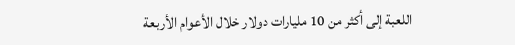اللعبة إلى أكثر من 10 مليارات دولار خلال الأعوام الأربعة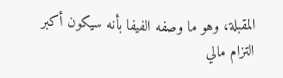المقبلة، وهو ما وصفه الفيفا بأنه سيكون أكبر التزام مالي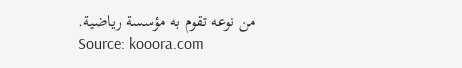من نوعه تقوم به مؤسسة رياضية.
Source: kooora.com